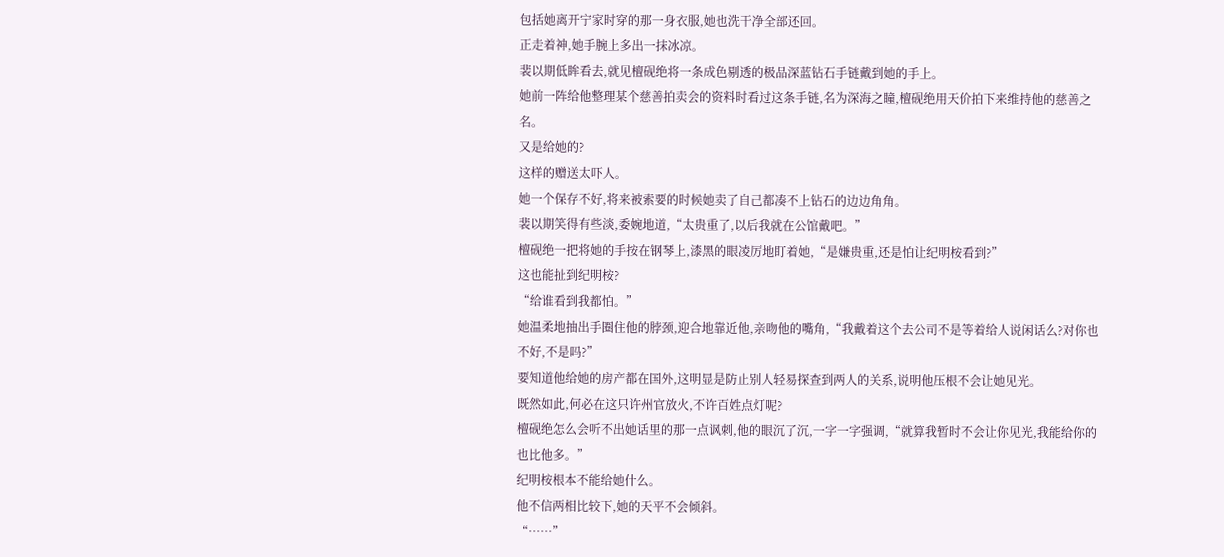包括她离开宁家时穿的那一身衣服,她也洗干净全部还回。
正走着神,她手腕上多出一抹冰凉。
裴以期低眸看去,就见檀砚绝将一条成色剔透的极品深蓝钻石手链戴到她的手上。
她前一阵给他整理某个慈善拍卖会的资料时看过这条手链,名为深海之瞳,檀砚绝用天价拍下来维持他的慈善之名。
又是给她的?
这样的赠送太吓人。
她一个保存不好,将来被索要的时候她卖了自己都凑不上钻石的边边角角。
裴以期笑得有些淡,委婉地道,“太贵重了,以后我就在公馆戴吧。”
檀砚绝一把将她的手按在钢琴上,漆黑的眼凌厉地盯着她,“是嫌贵重,还是怕让纪明桉看到?”
这也能扯到纪明桉?
“给谁看到我都怕。”
她温柔地抽出手圈住他的脖颈,迎合地靠近他,亲吻他的嘴角,“我戴着这个去公司不是等着给人说闲话么?对你也不好,不是吗?”
要知道他给她的房产都在国外,这明显是防止别人轻易探查到两人的关系,说明他压根不会让她见光。
既然如此,何必在这只许州官放火,不许百姓点灯呢?
檀砚绝怎么会听不出她话里的那一点讽刺,他的眼沉了沉,一字一字强调,“就算我暂时不会让你见光,我能给你的也比他多。”
纪明桉根本不能给她什么。
他不信两相比较下,她的天平不会倾斜。
“……”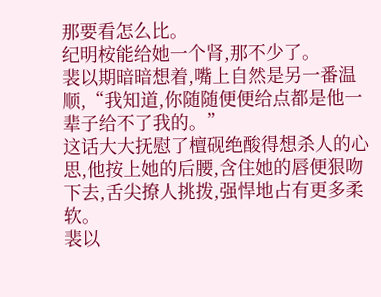那要看怎么比。
纪明桉能给她一个肾,那不少了。
裴以期暗暗想着,嘴上自然是另一番温顺,“我知道,你随随便便给点都是他一辈子给不了我的。”
这话大大抚慰了檀砚绝酸得想杀人的心思,他按上她的后腰,含住她的唇便狠吻下去,舌尖撩人挑拨,强悍地占有更多柔软。
裴以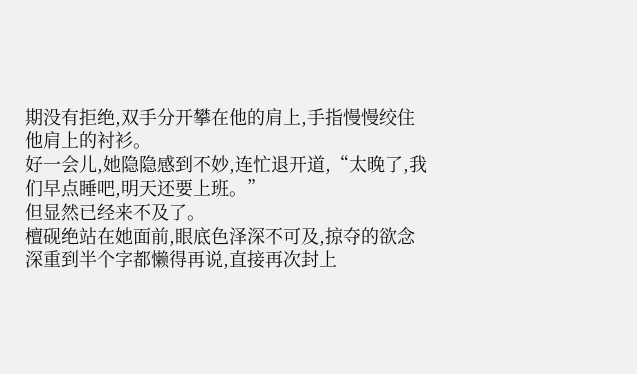期没有拒绝,双手分开攀在他的肩上,手指慢慢绞住他肩上的衬衫。
好一会儿,她隐隐感到不妙,连忙退开道,“太晚了,我们早点睡吧,明天还要上班。”
但显然已经来不及了。
檀砚绝站在她面前,眼底色泽深不可及,掠夺的欲念深重到半个字都懒得再说,直接再次封上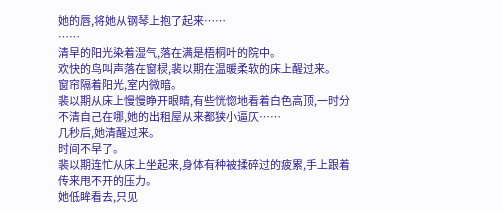她的唇,将她从钢琴上抱了起来……
……
清早的阳光染着湿气,落在满是梧桐叶的院中。
欢快的鸟叫声落在窗棂,裴以期在温暖柔软的床上醒过来。
窗帘隔着阳光,室内微暗。
裴以期从床上慢慢睁开眼睛,有些恍惚地看着白色高顶,一时分不清自己在哪,她的出租屋从来都狭小逼仄……
几秒后,她清醒过来。
时间不早了。
裴以期连忙从床上坐起来,身体有种被揉碎过的疲累,手上跟着传来甩不开的压力。
她低眸看去,只见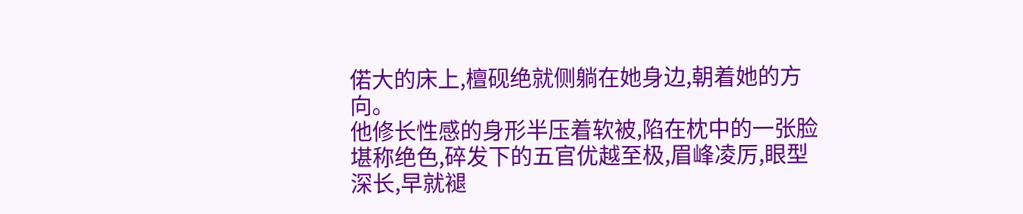偌大的床上,檀砚绝就侧躺在她身边,朝着她的方向。
他修长性感的身形半压着软被,陷在枕中的一张脸堪称绝色,碎发下的五官优越至极,眉峰凌厉,眼型深长,早就褪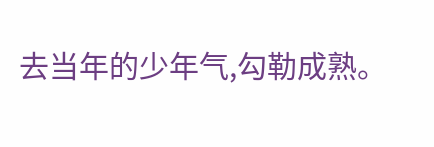去当年的少年气,勾勒成熟。